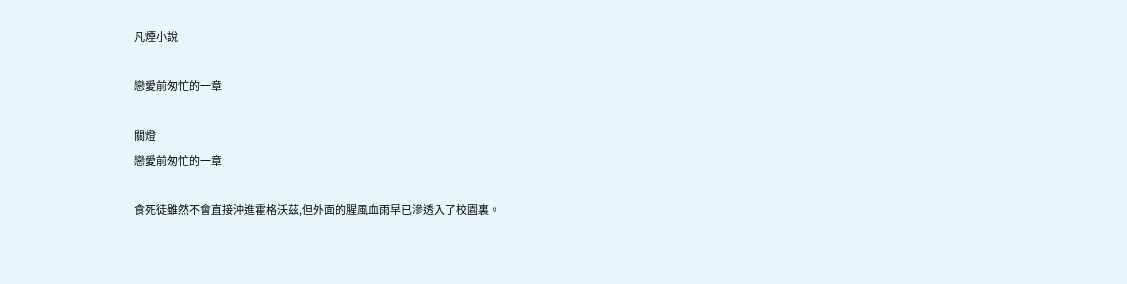凡煙小說

戀愛前匆忙的一章

關燈
戀愛前匆忙的一章

食死徒雖然不會直接沖進霍格沃茲,但外面的腥風血雨早已滲透入了校園裏。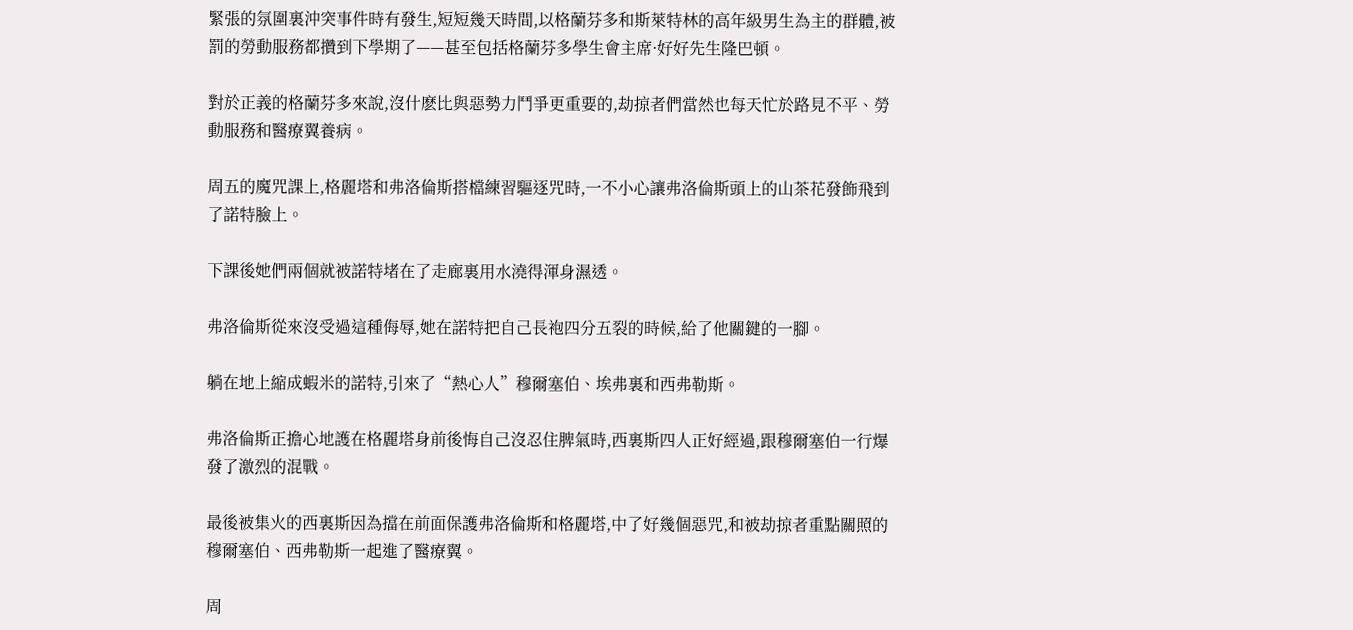緊張的氛圍裏沖突事件時有發生,短短幾天時間,以格蘭芬多和斯萊特林的高年級男生為主的群體,被罰的勞動服務都攢到下學期了——甚至包括格蘭芬多學生會主席·好好先生隆巴頓。

對於正義的格蘭芬多來說,沒什麽比與惡勢力鬥爭更重要的,劫掠者們當然也每天忙於路見不平、勞動服務和醫療翼養病。

周五的魔咒課上,格麗塔和弗洛倫斯搭檔練習驅逐咒時,一不小心讓弗洛倫斯頭上的山茶花發飾飛到了諾特臉上。

下課後她們兩個就被諾特堵在了走廊裏用水澆得渾身濕透。

弗洛倫斯從來沒受過這種侮辱,她在諾特把自己長袍四分五裂的時候,給了他關鍵的一腳。

躺在地上縮成蝦米的諾特,引來了“熱心人”穆爾塞伯、埃弗裏和西弗勒斯。

弗洛倫斯正擔心地護在格麗塔身前後悔自己沒忍住脾氣時,西裏斯四人正好經過,跟穆爾塞伯一行爆發了激烈的混戰。

最後被集火的西裏斯因為擋在前面保護弗洛倫斯和格麗塔,中了好幾個惡咒,和被劫掠者重點關照的穆爾塞伯、西弗勒斯一起進了醫療翼。

周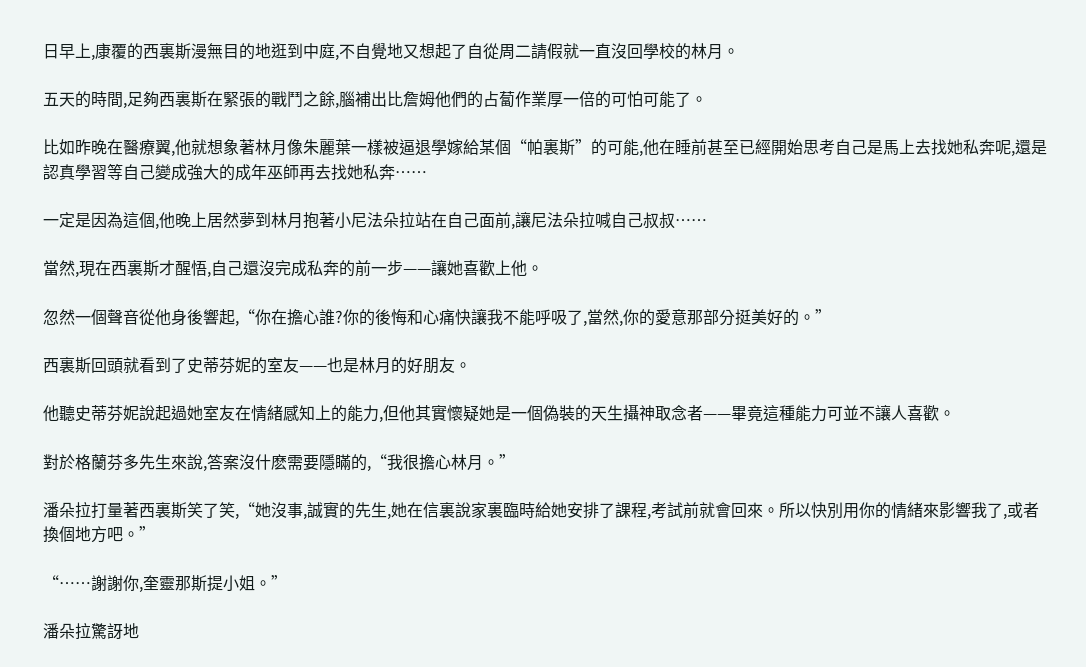日早上,康覆的西裏斯漫無目的地逛到中庭,不自覺地又想起了自從周二請假就一直沒回學校的林月。

五天的時間,足夠西裏斯在緊張的戰鬥之餘,腦補出比詹姆他們的占蔔作業厚一倍的可怕可能了。

比如昨晚在醫療翼,他就想象著林月像朱麗葉一樣被逼退學嫁給某個“帕裏斯”的可能,他在睡前甚至已經開始思考自己是馬上去找她私奔呢,還是認真學習等自己變成強大的成年巫師再去找她私奔……

一定是因為這個,他晚上居然夢到林月抱著小尼法朵拉站在自己面前,讓尼法朵拉喊自己叔叔……

當然,現在西裏斯才醒悟,自己還沒完成私奔的前一步——讓她喜歡上他。

忽然一個聲音從他身後響起,“你在擔心誰?你的後悔和心痛快讓我不能呼吸了,當然,你的愛意那部分挺美好的。”

西裏斯回頭就看到了史蒂芬妮的室友——也是林月的好朋友。

他聽史蒂芬妮說起過她室友在情緒感知上的能力,但他其實懷疑她是一個偽裝的天生攝神取念者——畢竟這種能力可並不讓人喜歡。

對於格蘭芬多先生來說,答案沒什麽需要隱瞞的,“我很擔心林月。”

潘朵拉打量著西裏斯笑了笑,“她沒事,誠實的先生,她在信裏說家裏臨時給她安排了課程,考試前就會回來。所以快別用你的情緒來影響我了,或者換個地方吧。”

“……謝謝你,奎靈那斯提小姐。”

潘朵拉驚訝地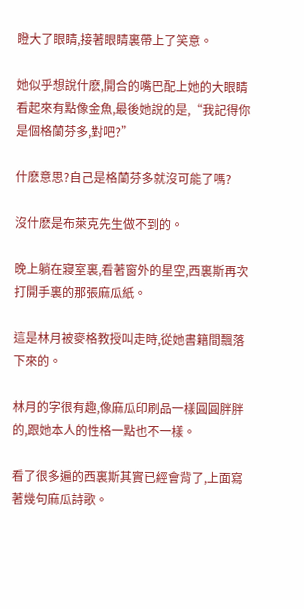瞪大了眼睛,接著眼睛裏帶上了笑意。

她似乎想說什麽,開合的嘴巴配上她的大眼睛看起來有點像金魚,最後她說的是,“我記得你是個格蘭芬多,對吧?”

什麽意思?自己是格蘭芬多就沒可能了嗎?

沒什麽是布萊克先生做不到的。

晚上躺在寢室裏,看著窗外的星空,西裏斯再次打開手裏的那張麻瓜紙。

這是林月被麥格教授叫走時,從她書籍間飄落下來的。

林月的字很有趣,像麻瓜印刷品一樣圓圓胖胖的,跟她本人的性格一點也不一樣。

看了很多遍的西裏斯其實已經會背了,上面寫著幾句麻瓜詩歌。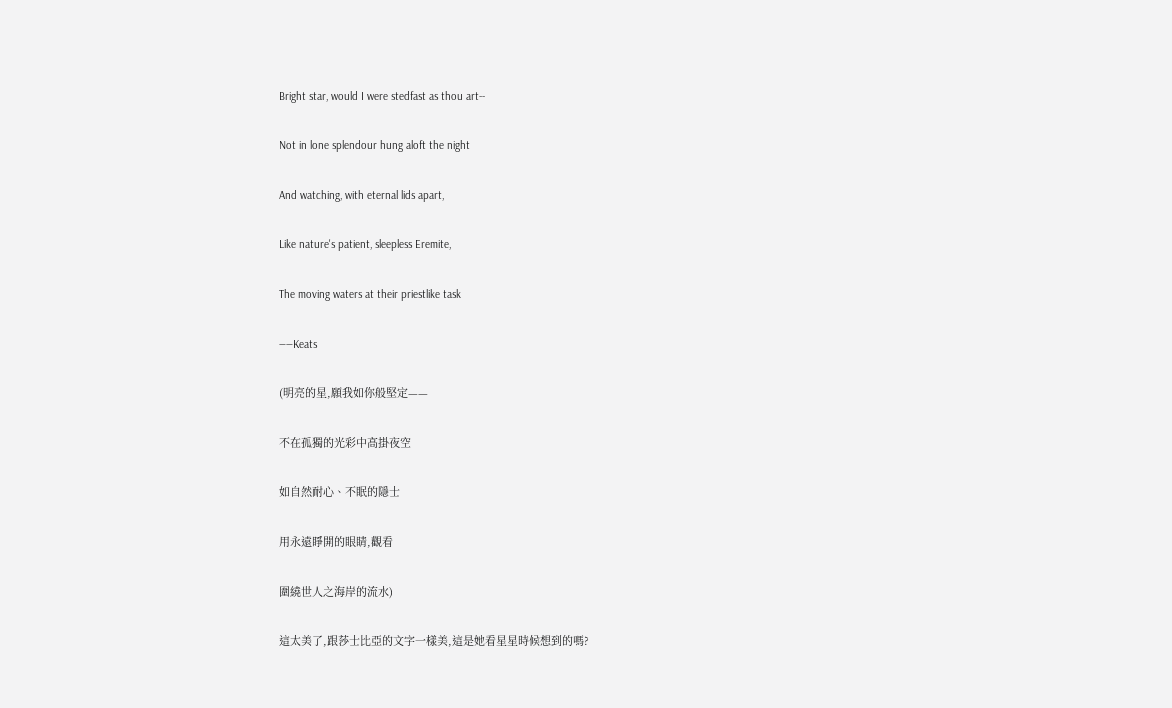Bright star, would I were stedfast as thou art--

Not in lone splendour hung aloft the night

And watching, with eternal lids apart,

Like nature's patient, sleepless Eremite,

The moving waters at their priestlike task

——Keats

(明亮的星,願我如你般堅定——

不在孤獨的光彩中高掛夜空

如自然耐心、不眠的隱士

用永遠睜開的眼睛,觀看

圍繞世人之海岸的流水)

這太美了,跟莎士比亞的文字一樣美,這是她看星星時候想到的嗎?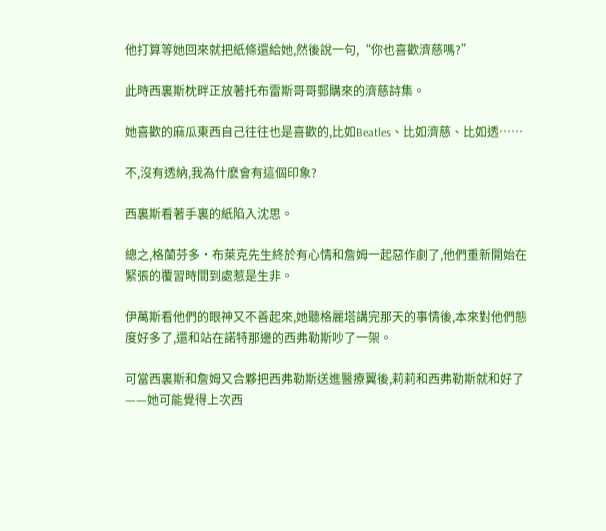他打算等她回來就把紙條還給她,然後說一句,“你也喜歡濟慈嗎?”

此時西裏斯枕畔正放著托布雷斯哥哥郵購來的濟慈詩集。

她喜歡的麻瓜東西自己往往也是喜歡的,比如Beatles、比如濟慈、比如透……

不,沒有透納,我為什麽會有這個印象?

西裏斯看著手裏的紙陷入沈思。

總之,格蘭芬多·布萊克先生終於有心情和詹姆一起惡作劇了,他們重新開始在緊張的覆習時間到處惹是生非。

伊萬斯看他們的眼神又不善起來,她聽格麗塔講完那天的事情後,本來對他們態度好多了,還和站在諾特那邊的西弗勒斯吵了一架。

可當西裏斯和詹姆又合夥把西弗勒斯送進醫療翼後,莉莉和西弗勒斯就和好了——她可能覺得上次西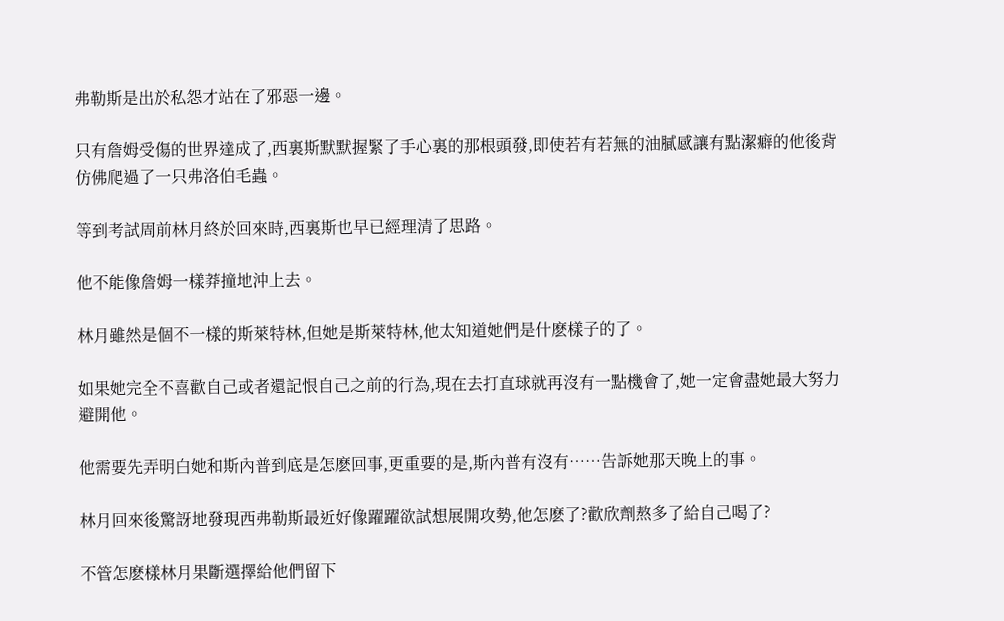弗勒斯是出於私怨才站在了邪惡一邊。

只有詹姆受傷的世界達成了,西裏斯默默握緊了手心裏的那根頭發,即使若有若無的油膩感讓有點潔癖的他後背仿佛爬過了一只弗洛伯毛蟲。

等到考試周前林月終於回來時,西裏斯也早已經理清了思路。

他不能像詹姆一樣莽撞地沖上去。

林月雖然是個不一樣的斯萊特林,但她是斯萊特林,他太知道她們是什麽樣子的了。

如果她完全不喜歡自己或者還記恨自己之前的行為,現在去打直球就再沒有一點機會了,她一定會盡她最大努力避開他。

他需要先弄明白她和斯內普到底是怎麽回事,更重要的是,斯內普有沒有……告訴她那天晚上的事。

林月回來後驚訝地發現西弗勒斯最近好像躍躍欲試想展開攻勢,他怎麽了?歡欣劑熬多了給自己喝了?

不管怎麽樣林月果斷選擇給他們留下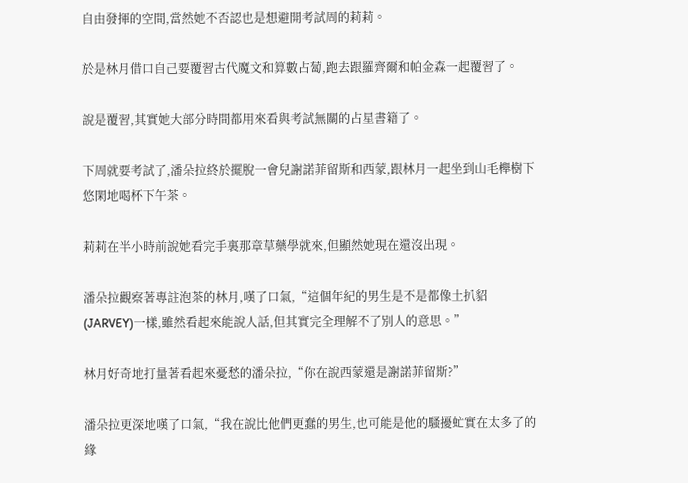自由發揮的空間,當然她不否認也是想避開考試周的莉莉。

於是林月借口自己要覆習古代魔文和算數占蔔,跑去跟羅齊爾和帕金森一起覆習了。

說是覆習,其實她大部分時間都用來看與考試無關的占星書籍了。

下周就要考試了,潘朵拉終於擺脫一會兒謝諾菲留斯和西蒙,跟林月一起坐到山毛櫸樹下悠閑地喝杯下午茶。

莉莉在半小時前說她看完手裏那章草藥學就來,但顯然她現在還沒出現。

潘朵拉觀察著專註泡茶的林月,嘆了口氣,“這個年紀的男生是不是都像土扒貂(JARVEY)一樣,雖然看起來能說人話,但其實完全理解不了別人的意思。”

林月好奇地打量著看起來憂愁的潘朵拉,“你在說西蒙還是謝諾菲留斯?”

潘朵拉更深地嘆了口氣,“我在說比他們更蠢的男生,也可能是他的騷擾虻實在太多了的緣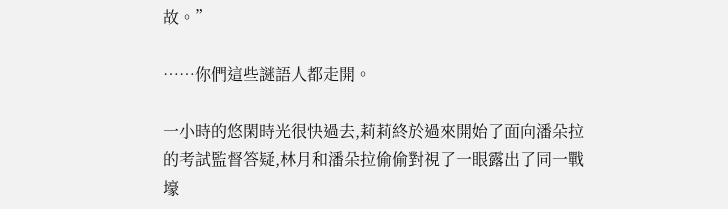故。”

……你們這些謎語人都走開。

一小時的悠閑時光很快過去,莉莉終於過來開始了面向潘朵拉的考試監督答疑,林月和潘朵拉偷偷對視了一眼露出了同一戰壕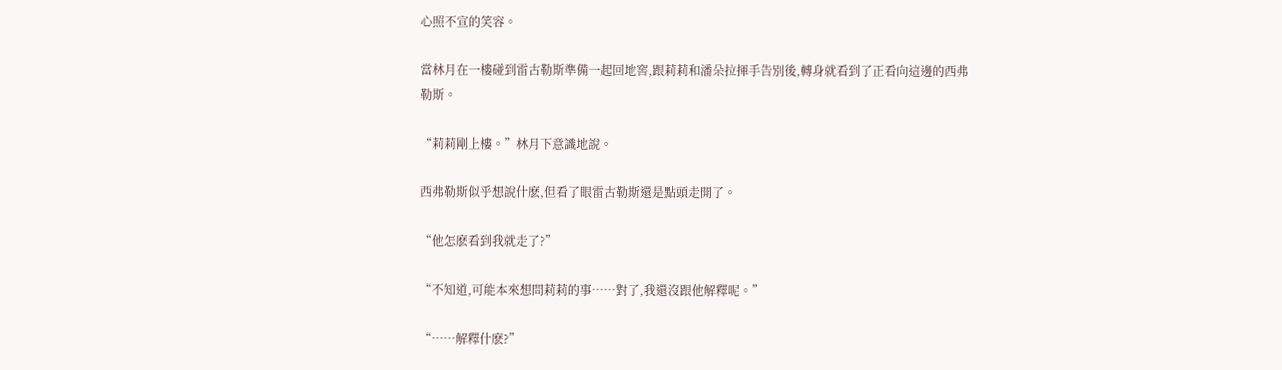心照不宣的笑容。

當林月在一樓碰到雷古勒斯準備一起回地窖,跟莉莉和潘朵拉揮手告別後,轉身就看到了正看向這邊的西弗勒斯。

“莉莉剛上樓。”林月下意識地說。

西弗勒斯似乎想說什麽,但看了眼雷古勒斯還是點頭走開了。

“他怎麽看到我就走了?”

“不知道,可能本來想問莉莉的事……對了,我還沒跟他解釋呢。”

“……解釋什麽?”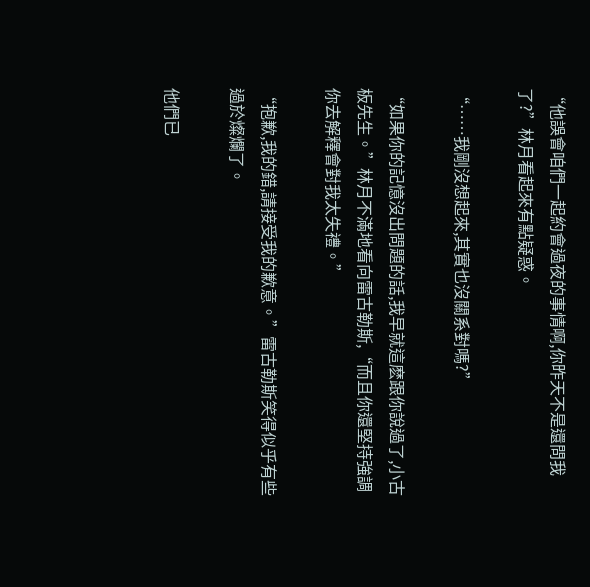“他誤會咱們一起約會過夜的事情啊,你昨天不是還問我了?”林月看起來有點疑惑。

“……我剛沒想起來,其實也沒關系對嗎?”

“如果你的記憶沒出問題的話,我早就這麽跟你說過了,小古板先生。”林月不滿地看向雷古勒斯,“而且你還堅持強調你去解釋會對我太失禮。”

“抱歉,我的錯,請接受我的歉意。”雷古勒斯笑得似乎有些過於燦爛了。

他們已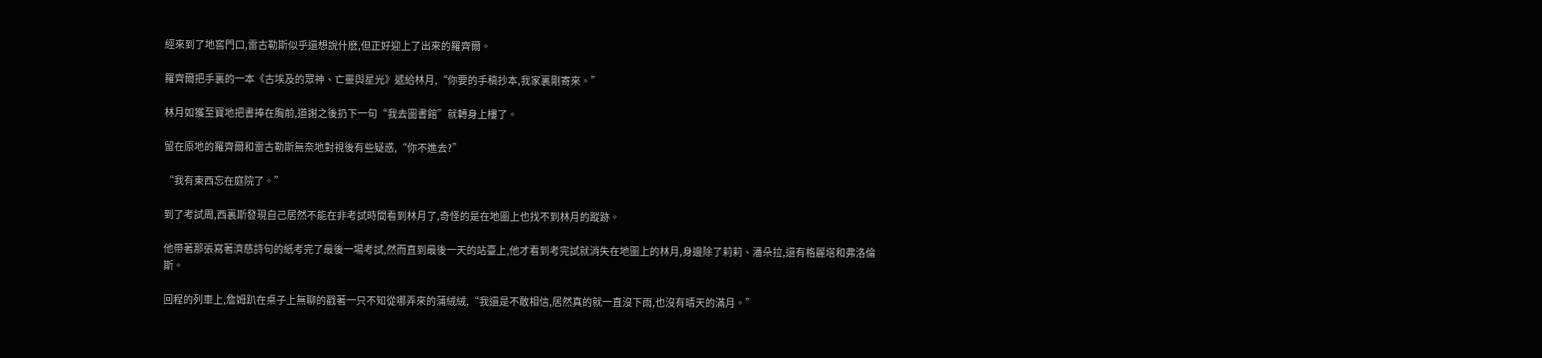經來到了地窖門口,雷古勒斯似乎還想說什麽,但正好迎上了出來的羅齊爾。

羅齊爾把手裏的一本《古埃及的眾神、亡靈與星光》遞給林月,“你要的手稿抄本,我家裏剛寄來。”

林月如獲至寶地把書捧在胸前,道謝之後扔下一句“我去圖書館”就轉身上樓了。

留在原地的羅齊爾和雷古勒斯無奈地對視後有些疑惑,“你不進去?”

“我有東西忘在庭院了。”

到了考試周,西裏斯發現自己居然不能在非考試時間看到林月了,奇怪的是在地圖上也找不到林月的蹤跡。

他帶著那張寫著濟慈詩句的紙考完了最後一場考試,然而直到最後一天的站臺上,他才看到考完試就消失在地圖上的林月,身邊除了莉莉、潘朵拉,還有格麗塔和弗洛倫斯。

回程的列車上,詹姆趴在桌子上無聊的戳著一只不知從哪弄來的蒲絨絨,“我還是不敢相信,居然真的就一直沒下雨,也沒有晴天的滿月。”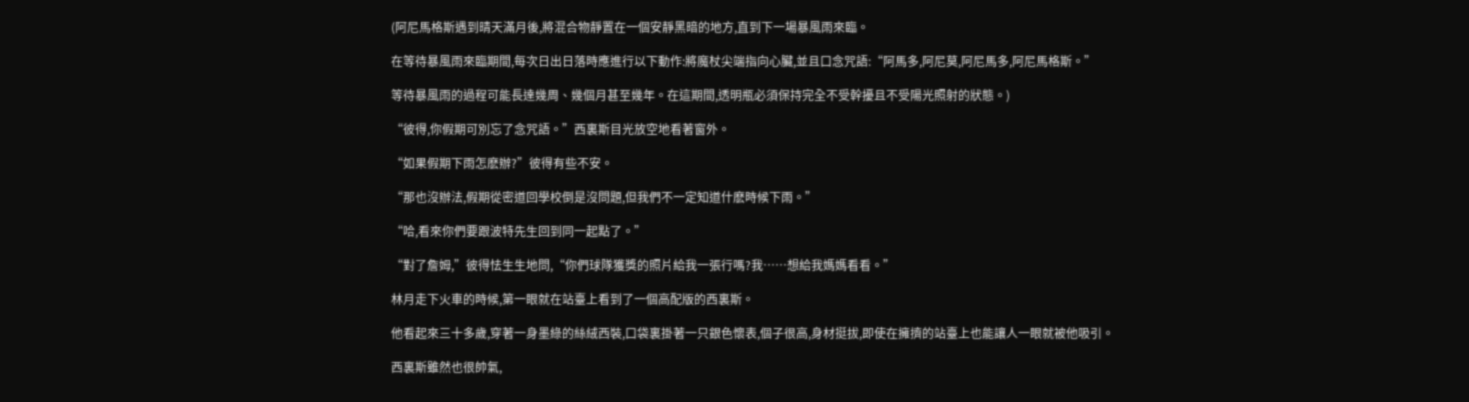(阿尼馬格斯遇到晴天滿月後,將混合物靜置在一個安靜黑暗的地方,直到下一場暴風雨來臨。

在等待暴風雨來臨期間,每次日出日落時應進行以下動作:將魔杖尖端指向心臟,並且口念咒語:“阿馬多,阿尼莫,阿尼馬多,阿尼馬格斯。”

等待暴風雨的過程可能長達幾周、幾個月甚至幾年。在這期間,透明瓶必須保持完全不受幹擾且不受陽光照射的狀態。)

“彼得,你假期可別忘了念咒語。”西裏斯目光放空地看著窗外。

“如果假期下雨怎麽辦?”彼得有些不安。

“那也沒辦法,假期從密道回學校倒是沒問題,但我們不一定知道什麽時候下雨。”

“哈,看來你們要跟波特先生回到同一起點了。”

“對了詹姆,”彼得怯生生地問,“你們球隊獲獎的照片給我一張行嗎?我……想給我媽媽看看。”

林月走下火車的時候,第一眼就在站臺上看到了一個高配版的西裏斯。

他看起來三十多歲,穿著一身墨綠的絲絨西裝,口袋裏掛著一只銀色懷表,個子很高,身材挺拔,即使在擁擠的站臺上也能讓人一眼就被他吸引。

西裏斯雖然也很帥氣,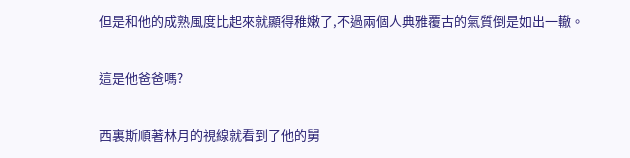但是和他的成熟風度比起來就顯得稚嫩了,不過兩個人典雅覆古的氣質倒是如出一轍。

這是他爸爸嗎?

西裏斯順著林月的視線就看到了他的舅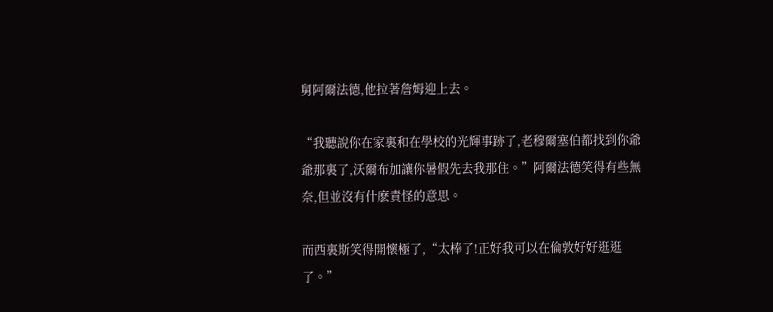舅阿爾法德,他拉著詹姆迎上去。

“我聽說你在家裏和在學校的光輝事跡了,老穆爾塞伯都找到你爺爺那裏了,沃爾布加讓你暑假先去我那住。”阿爾法德笑得有些無奈,但並沒有什麽責怪的意思。

而西裏斯笑得開懷極了,“太棒了!正好我可以在倫敦好好逛逛了。”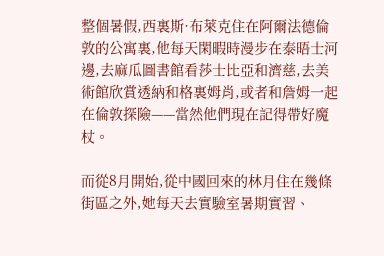整個暑假,西裏斯·布萊克住在阿爾法德倫敦的公寓裏,他每天閑暇時漫步在泰晤士河邊,去麻瓜圖書館看莎士比亞和濟慈,去美術館欣賞透納和格裏姆肖,或者和詹姆一起在倫敦探險——當然他們現在記得帶好魔杖。

而從8月開始,從中國回來的林月住在幾條街區之外,她每天去實驗室暑期實習、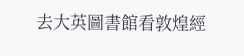去大英圖書館看敦煌經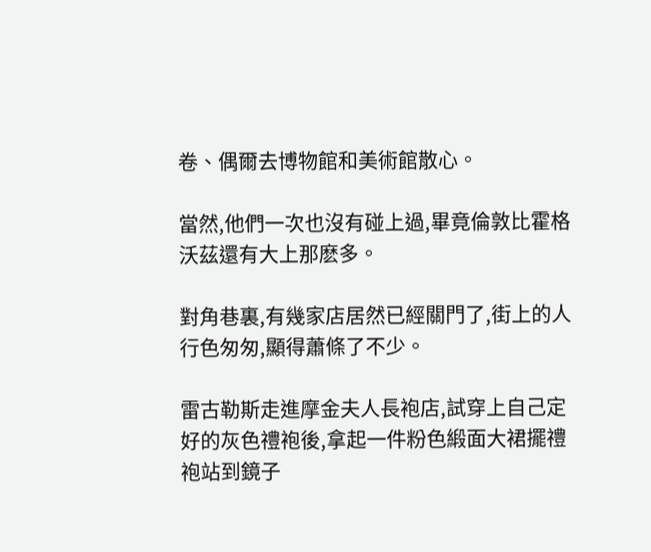卷、偶爾去博物館和美術館散心。

當然,他們一次也沒有碰上過,畢竟倫敦比霍格沃茲還有大上那麽多。

對角巷裏,有幾家店居然已經關門了,街上的人行色匆匆,顯得蕭條了不少。

雷古勒斯走進摩金夫人長袍店,試穿上自己定好的灰色禮袍後,拿起一件粉色緞面大裙擺禮袍站到鏡子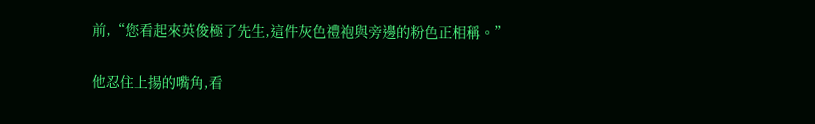前,“您看起來英俊極了先生,這件灰色禮袍與旁邊的粉色正相稱。”

他忍住上揚的嘴角,看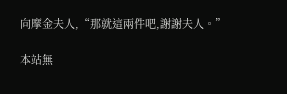向摩金夫人,“那就這兩件吧,謝謝夫人。”

本站無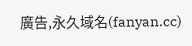廣告,永久域名(fanyan.cc)